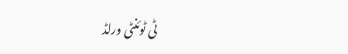ٹی ٹوئنٹی ورلڈ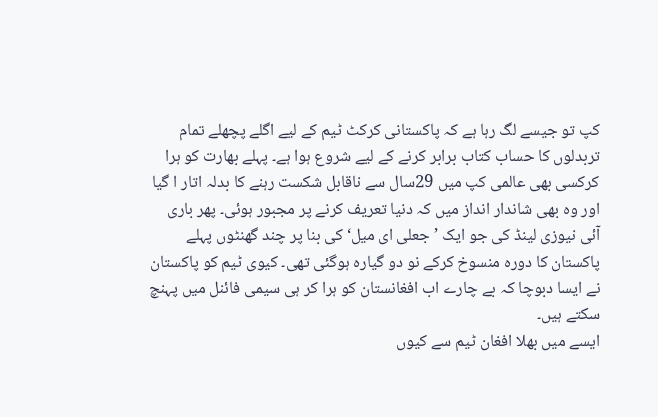کپ تو جیسے لگ رہا ہے کہ پاکستانی کرکٹ ٹیم کے لیے اگلے پچھلے تمام تربدلوں کا حساب کتاب برابر کرنے کے لیے شروع ہوا ہے۔ پہلے بھارت کو ہرا کرکسی بھی عالمی کپ میں 29سال سے ناقابل شکست رہنے کا بدلہ اتار ا گیا اور وہ بھی شاندار انداز میں کہ دنیا تعریف کرنے پر مجبور ہوئی۔ پھر باری آئی نیوزی لینڈ کی جو ایک ’جعلی ای میل‘ کی بنا پر چند گھنٹوں پہلے پاکستان کا دورہ منسوخ کرکے نو دو گیارہ ہوگئی تھی۔ کیوی ٹیم کو پاکستان نے ایسا دبوچا کہ بے چارے اب افغانستان کو ہرا کر ہی سیمی فائنل میں پہنچ سکتے ہیں۔
ایسے میں بھلا افغان ٹیم سے کیوں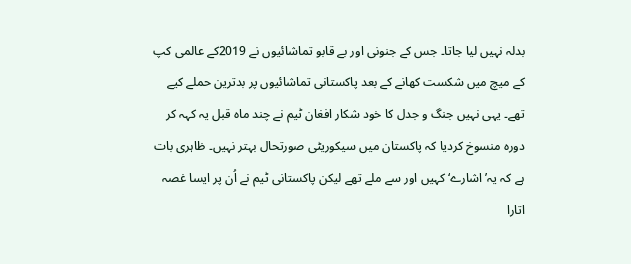بدلہ نہیں لیا جاتا۔ جس کے جنونی اور بے قابو تماشائیوں نے 2019کے عالمی کپ کے میچ میں شکست کھانے کے بعد پاکستانی تماشائیوں پر بدترین حملے کیے تھے۔ یہی نہیں جنگ و جدل کا خود شکار افغان ٹیم نے چند ماہ قبل یہ کہہ کر دورہ منسوخ کردیا کہ پاکستان میں سیکوریٹی صورتحال بہتر نہیں۔ ظاہری بات ہے کہ یہ’اشارے‘ کہیں اور سے ملے تھے لیکن پاکستانی ٹیم نے اُن پر ایسا غصہ اتارا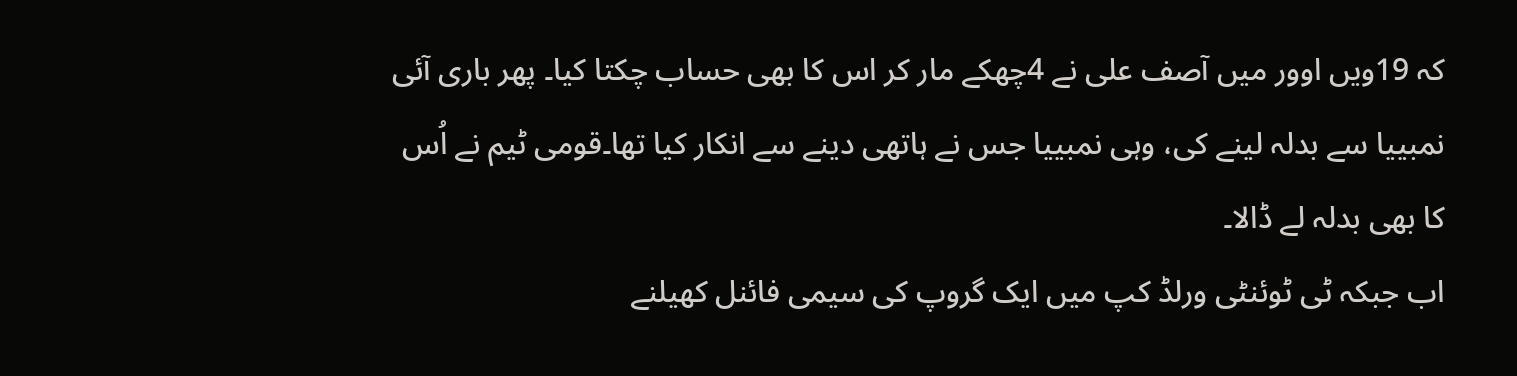کہ 19ویں اوور میں آصف علی نے 4چھکے مار کر اس کا بھی حساب چکتا کیا۔ پھر باری آئی نمبییا سے بدلہ لینے کی، وہی نمبییا جس نے ہاتھی دینے سے انکار کیا تھا۔قومی ٹیم نے اُس کا بھی بدلہ لے ڈالا۔
اب جبکہ ٹی ٹوئنٹی ورلڈ کپ میں ایک گروپ کی سیمی فائنل کھیلنے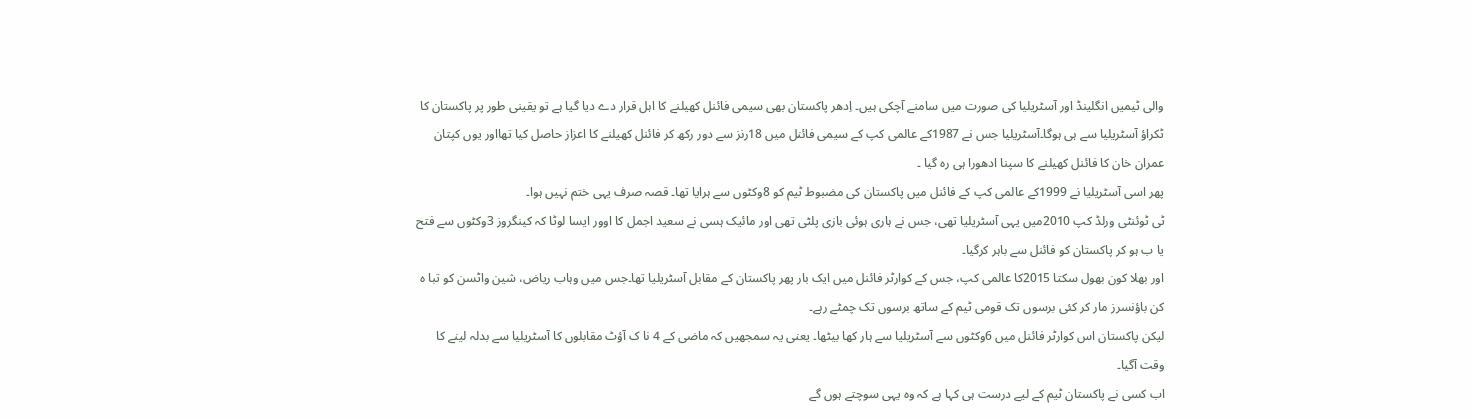والی ٹیمیں انگلینڈ اور آسٹریلیا کی صورت میں سامنے آچکی ہیں۔ اِدھر پاکستان بھی سیمی فائنل کھیلنے کا اہل قرار دے دیا گیا ہے تو یقینی طور پر پاکستان کا ٹکراؤ آسٹریلیا سے ہی ہوگا۔آسٹریلیا جس نے 1987کے عالمی کپ کے سیمی فائنل میں 18رنز سے دور رکھ کر فائنل کھیلنے کا اعزاز حاصل کیا تھااور یوں کپتان عمران خان کا فائنل کھیلنے کا سپنا ادھورا ہی رہ گیا ۔
پھر اسی آسٹریلیا نے 1999کے عالمی کپ کے فائنل میں پاکستان کی مضبوط ٹیم کو 8وکٹوں سے ہرایا تھا۔ قصہ صرف یہی ختم نہیں ہوا۔
ٹی ٹوئنٹی ورلڈ کپ 2010میں یہی آسٹریلیا تھی، جس نے ہاری ہوئی بازی پلٹی تھی اور مائیک ہسی نے سعید اجمل کا اوور ایسا لوٹا کہ کینگروز 3وکٹوں سے فتح یا ب ہو کر پاکستان کو فائنل سے باہر کرگیا۔
اور بھلا کون بھول سکتا 2015کا عالمی کپ، جس کے کوارٹر فائنل میں ایک بار پھر پاکستان کے مقابل آسٹریلیا تھا۔جس میں وہاب ریاض، شین واٹسن کو تبا ہ کن باؤنسرز مار کر کئی برسوں تک قومی ٹیم کے ساتھ برسوں تک چمٹے رہے۔
لیکن پاکستان اس کوارٹر فائنل میں 6وکٹوں سے آسٹریلیا سے ہار کھا بیٹھا۔ یعنی یہ سمجھیں کہ ماضی کے 4 نا ک آؤٹ مقابلوں کا آسٹریلیا سے بدلہ لینے کا وقت آگیا۔
اب کسی نے پاکستان ٹیم کے لیے درست ہی کہا ہے کہ وہ یہی سوچتے ہوں گے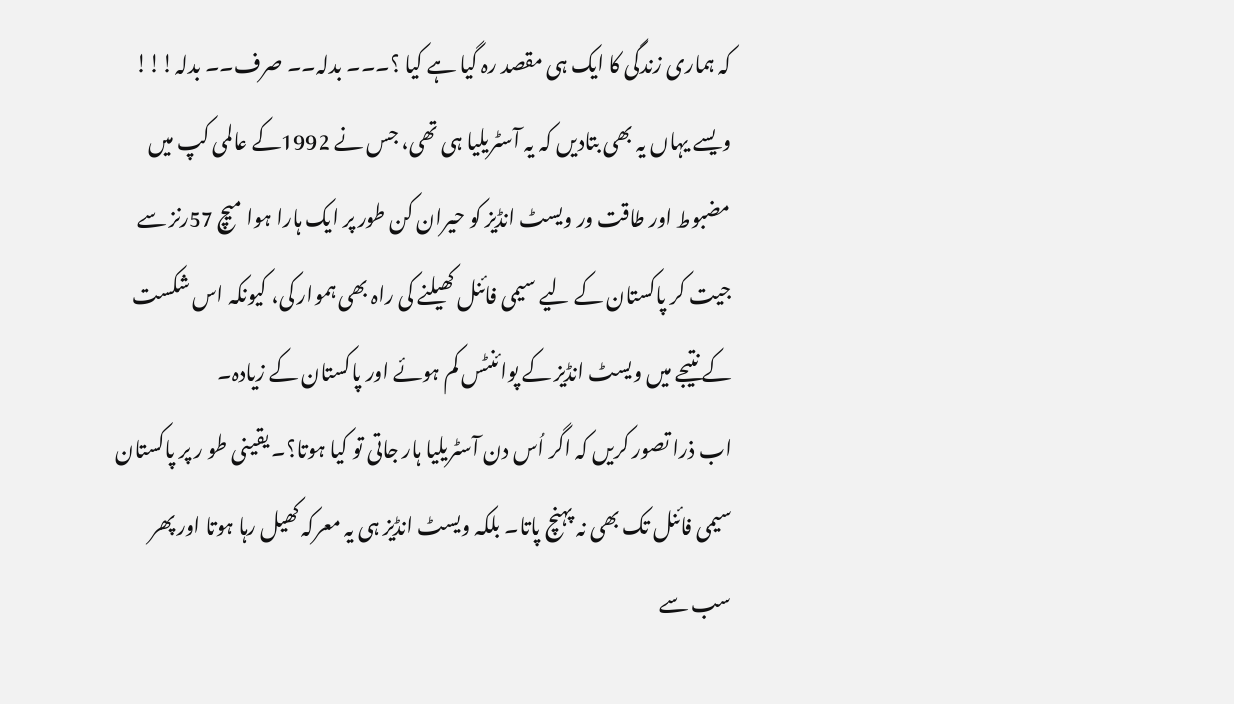کہ ہماری زندگی کا ایک ہی مقصد رہ گیا ہے کیا ؟۔۔۔ بدلہ۔۔ صرف۔۔ بدلہ!!! ویسے یہاں یہ بھی بتادیں کہ یہ آسٹریلیا ہی تھی، جس نے 1992کے عالمی کپ میں مضبوط اور طاقت ور ویسٹ انڈیز کو حیران کن طور پر ایک ہارا ہوا میچ 57رنز سے جیت کر پاکستان کے لیے سیمی فائنل کھیلنے کی راہ بھی ہموار کی، کیونکہ اس شکست کے نتیجے میں ویسٹ انڈیز کے پوائنٹس کم ہوئے اور پاکستان کے زیادہ۔
اب ذرا تصور کریں کہ اگر اُس دن آسٹریلیا ہار جاتی تو کیا ہوتا؟۔ یقینی طو ر پر پاکستان سیمی فائنل تک بھی نہ پہنچ پاتا۔ بلکہ ویسٹ انڈیز ہی یہ معرکہ کھیل رہا ہوتا اور پھر سب سے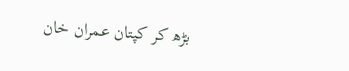بڑھ کر کپتان عمران خان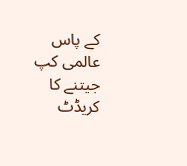کے پاس عالمی کپ جیتنے کا کریڈٹ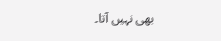بھی نہیں آتا۔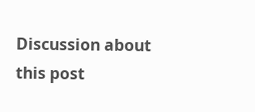Discussion about this post